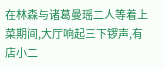在林森与诸葛曼瑶二人等着上菜期间,大厅响起三下锣声,有店小二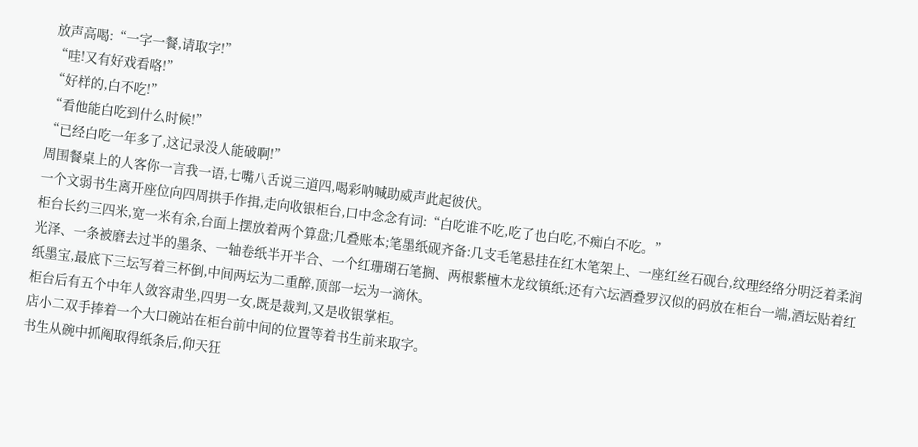放声高喝:“一字一餐,请取字!”
“哇!又有好戏看咯!”
“好样的,白不吃!”
“看他能白吃到什么时候!”
“已经白吃一年多了,这记录没人能破啊!”
周围餐桌上的人客你一言我一语,七嘴八舌说三道四,喝彩呐喊助威声此起彼伏。
一个文弱书生离开座位向四周拱手作揖,走向收银柜台,口中念念有词:“白吃谁不吃,吃了也白吃,不痴白不吃。”
柜台长约三四米,宽一米有余,台面上摆放着两个算盘;几叠账本;笔墨纸砚齐备:几支毛笔悬挂在红木笔架上、一座红丝石砚台,纹理经络分明泛着柔润光泽、一条被磨去过半的墨条、一轴卷纸半开半合、一个红珊瑚石笔搁、两根紫檀木龙纹镇纸;还有六坛酒叠罗汉似的码放在柜台一端,酒坛贴着红纸墨宝,最底下三坛写着三杯倒,中间两坛为二重醉,顶部一坛为一滴休。
柜台后有五个中年人敛容肃坐,四男一女,既是裁判,又是收银掌柜。
店小二双手捧着一个大口碗站在柜台前中间的位置等着书生前来取字。
书生从碗中抓阄取得纸条后,仰天狂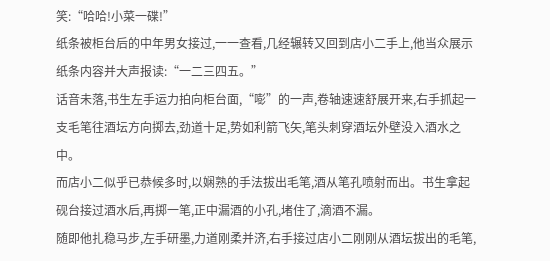笑:“哈哈!小菜一碟!”
纸条被柜台后的中年男女接过,一一查看,几经辗转又回到店小二手上,他当众展示纸条内容并大声报读:“一二三四五。”
话音未落,书生左手运力拍向柜台面,“嘭”的一声,卷轴速速舒展开来,右手抓起一支毛笔往酒坛方向掷去,劲道十足,势如利箭飞矢,笔头刺穿酒坛外壁没入酒水之中。
而店小二似乎已恭候多时,以娴熟的手法拔出毛笔,酒从笔孔喷射而出。书生拿起砚台接过酒水后,再掷一笔,正中漏酒的小孔,堵住了,滴酒不漏。
随即他扎稳马步,左手研墨,力道刚柔并济,右手接过店小二刚刚从酒坛拔出的毛笔,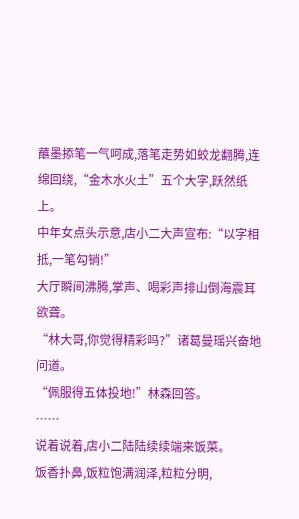蘸墨掭笔一气呵成,落笔走势如蛟龙翻腾,连绵回绕,“金木水火土”五个大字,跃然纸上。
中年女点头示意,店小二大声宣布:“以字相抵,一笔勾销!”
大厅瞬间沸腾,掌声、喝彩声排山倒海震耳欲聋。
“林大哥,你觉得精彩吗?”诸葛曼瑶兴奋地问道。
“佩服得五体投地!”林森回答。
……
说着说着,店小二陆陆续续端来饭菜。
饭香扑鼻,饭粒饱满润泽,粒粒分明,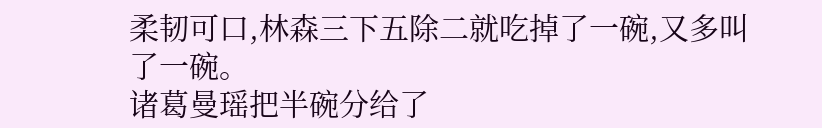柔韧可口,林森三下五除二就吃掉了一碗,又多叫了一碗。
诸葛曼瑶把半碗分给了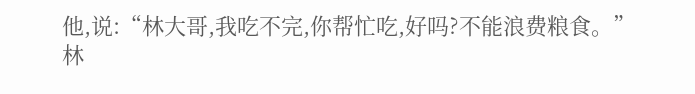他,说:“林大哥,我吃不完,你帮忙吃,好吗?不能浪费粮食。”
林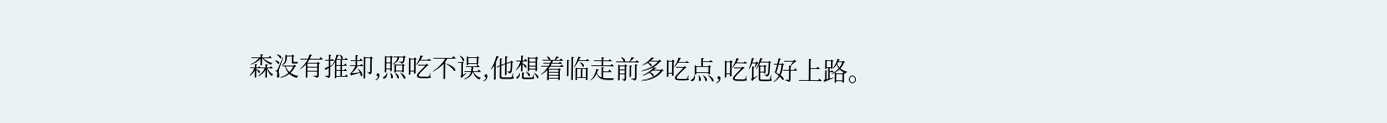森没有推却,照吃不误,他想着临走前多吃点,吃饱好上路。